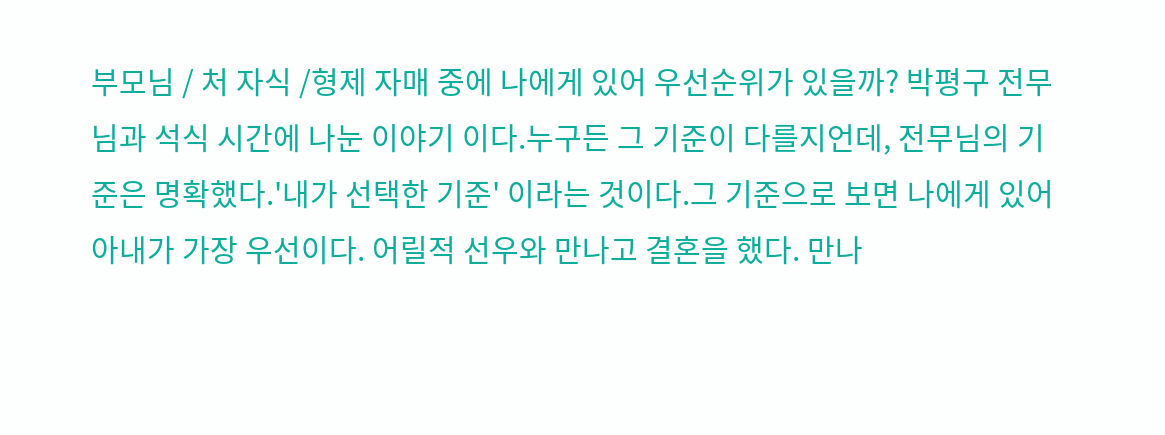부모님 / 처 자식 /형제 자매 중에 나에게 있어 우선순위가 있을까? 박평구 전무님과 석식 시간에 나눈 이야기 이다.누구든 그 기준이 다를지언데, 전무님의 기준은 명확했다.'내가 선택한 기준' 이라는 것이다.그 기준으로 보면 나에게 있어 아내가 가장 우선이다. 어릴적 선우와 만나고 결혼을 했다. 만나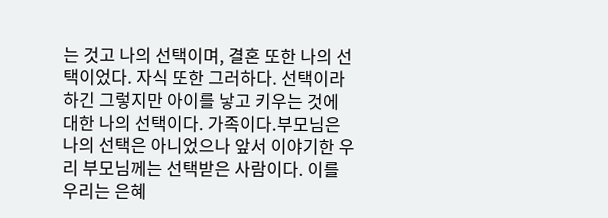는 것고 나의 선택이며, 결혼 또한 나의 선택이었다. 자식 또한 그러하다. 선택이라하긴 그렇지만 아이를 낳고 키우는 것에 대한 나의 선택이다. 가족이다.부모님은 나의 선택은 아니었으나 앞서 이야기한 우리 부모님께는 선택받은 사람이다. 이를 우리는 은혜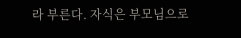라 부른다. 자식은 부모님으로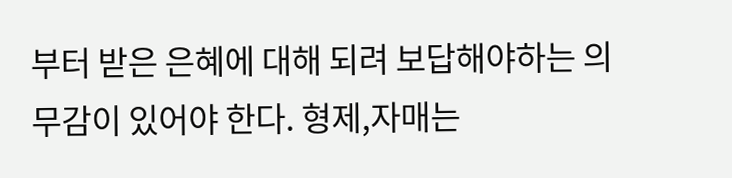부터 받은 은혜에 대해 되려 보답해야하는 의무감이 있어야 한다. 형제,자매는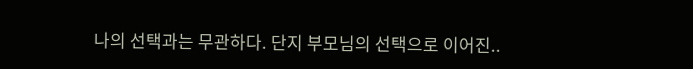나의 선택과는 무관하다. 단지 부모님의 선택으로 이어진..